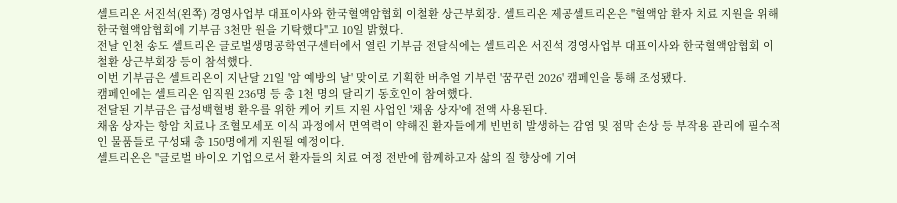셀트리온 서진석(왼쪽) 경영사업부 대표이사와 한국혈액암협회 이철환 상근부회장. 셀트리온 제공셀트리온은 "혈액암 환자 치료 지원을 위해 한국혈액암협회에 기부금 3천만 원을 기탁했다"고 10일 밝혔다.
전날 인천 송도 셀트리온 글로벌생명공학연구센터에서 열린 기부금 전달식에는 셀트리온 서진석 경영사업부 대표이사와 한국혈액암협회 이철환 상근부회장 등이 참석했다.
이번 기부금은 셀트리온이 지난달 21일 '암 예방의 날' 맞이로 기획한 버추얼 기부런 '꿈꾸런 2026' 캠페인을 통해 조성됐다.
캠페인에는 셀트리온 임직원 236명 등 총 1천 명의 달리기 동호인이 참여했다.
전달된 기부금은 급성백혈병 환우를 위한 케어 키트 지원 사업인 '채움 상자'에 전액 사용된다.
채움 상자는 항암 치료나 조혈모세포 이식 과정에서 면역력이 약해진 환자들에게 빈번히 발생하는 감염 및 점막 손상 등 부작용 관리에 필수적인 물품들로 구성돼 총 150명에게 지원될 예정이다.
셀트리온은 "글로벌 바이오 기업으로서 환자들의 치료 여정 전반에 함께하고자 삶의 질 향상에 기여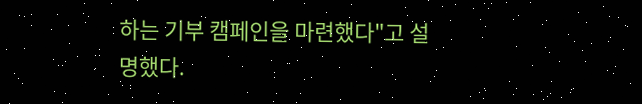하는 기부 캠페인을 마련했다"고 설명했다.